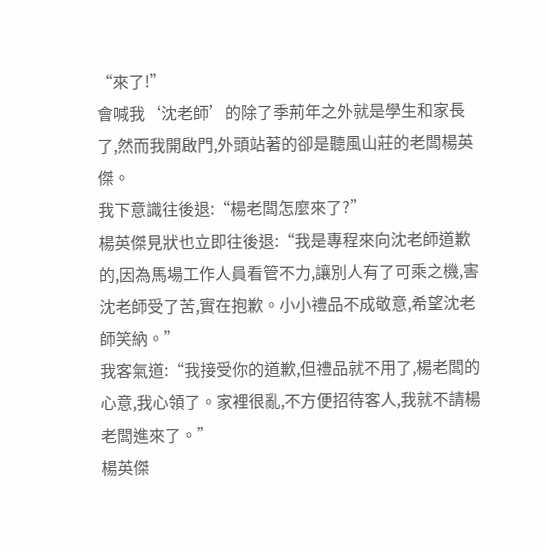“來了!”
會喊我‘沈老師’的除了季荊年之外就是學生和家長了,然而我開啟門,外頭站著的卻是聽風山莊的老闆楊英傑。
我下意識往後退:“楊老闆怎麼來了?”
楊英傑見狀也立即往後退:“我是專程來向沈老師道歉的,因為馬場工作人員看管不力,讓別人有了可乘之機,害沈老師受了苦,實在抱歉。小小禮品不成敬意,希望沈老師笑納。”
我客氣道:“我接受你的道歉,但禮品就不用了,楊老闆的心意,我心領了。家裡很亂,不方便招待客人,我就不請楊老闆進來了。”
楊英傑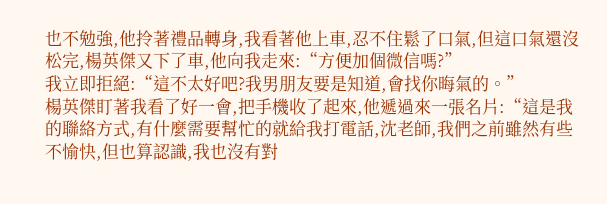也不勉強,他拎著禮品轉身,我看著他上車,忍不住鬆了口氣,但這口氣還沒松完,楊英傑又下了車,他向我走來:“方便加個微信嗎?”
我立即拒絕:“這不太好吧?我男朋友要是知道,會找你晦氣的。”
楊英傑盯著我看了好一會,把手機收了起來,他遞過來一張名片:“這是我的聯絡方式,有什麼需要幫忙的就給我打電話,沈老師,我們之前雖然有些不愉快,但也算認識,我也沒有對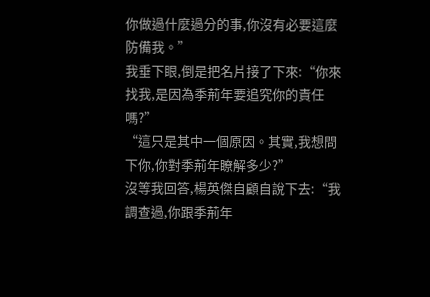你做過什麼過分的事,你沒有必要這麼防備我。”
我垂下眼,倒是把名片接了下來:“你來找我,是因為季荊年要追究你的責任嗎?”
“這只是其中一個原因。其實,我想問下你,你對季荊年瞭解多少?”
沒等我回答,楊英傑自顧自說下去:“我調查過,你跟季荊年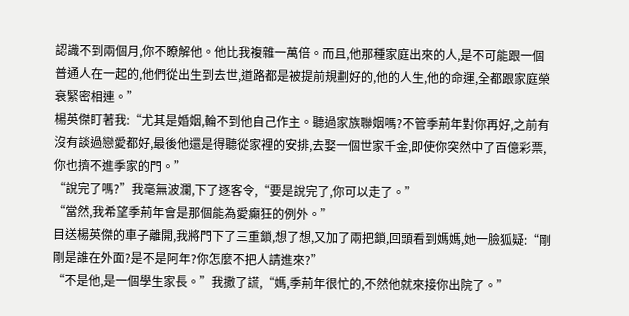認識不到兩個月,你不瞭解他。他比我複雜一萬倍。而且,他那種家庭出來的人,是不可能跟一個普通人在一起的,他們從出生到去世,道路都是被提前規劃好的,他的人生,他的命運,全都跟家庭榮衰緊密相連。”
楊英傑盯著我:“尤其是婚姻,輪不到他自己作主。聽過家族聯姻嗎?不管季荊年對你再好,之前有沒有談過戀愛都好,最後他還是得聽從家裡的安排,去娶一個世家千金,即使你突然中了百億彩票,你也擠不進季家的門。”
“說完了嗎?”我毫無波瀾,下了逐客令,“要是說完了,你可以走了。”
“當然,我希望季荊年會是那個能為愛癲狂的例外。”
目送楊英傑的車子離開,我將門下了三重鎖,想了想,又加了兩把鎖,回頭看到媽媽,她一臉狐疑:“剛剛是誰在外面?是不是阿年?你怎麼不把人請進來?”
“不是他,是一個學生家長。”我撒了謊,“媽,季荊年很忙的,不然他就來接你出院了。”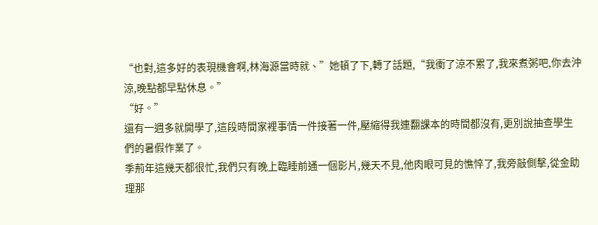“也對,這多好的表現機會啊,林海源當時就、”她頓了下,轉了話題,“我衝了涼不累了,我來煮粥吧,你去沖涼,晚點都早點休息。”
“好。”
還有一週多就開學了,這段時間家裡事情一件接著一件,壓縮得我連翻課本的時間都沒有,更別說抽查學生們的暑假作業了。
季荊年這幾天都很忙,我們只有晚上臨睡前通一個影片,幾天不見,他肉眼可見的憔悴了,我旁敲側擊,從金助理那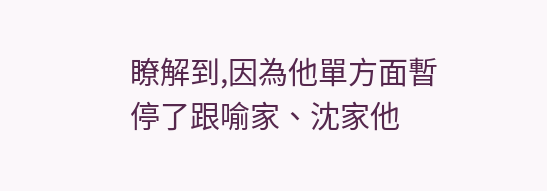瞭解到,因為他單方面暫停了跟喻家、沈家他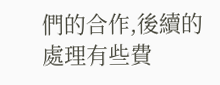們的合作,後續的處理有些費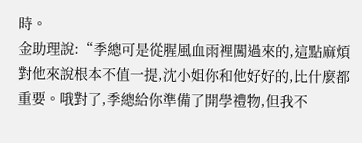時。
金助理說:“季總可是從腥風血雨裡闖過來的,這點麻煩對他來說根本不值一提,沈小姐你和他好好的,比什麼都重要。哦對了,季總給你準備了開學禮物,但我不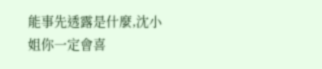能事先透露是什麼,沈小姐你一定會喜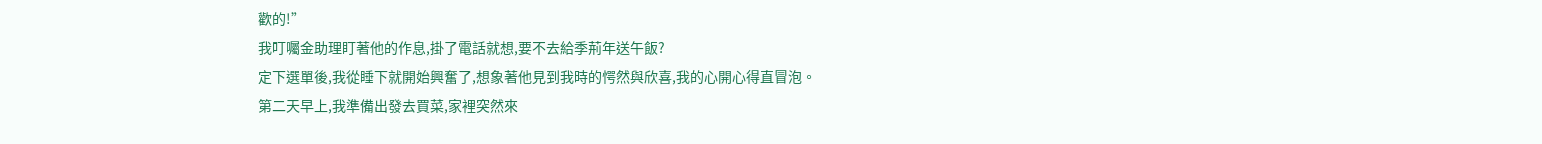歡的!”
我叮囑金助理盯著他的作息,掛了電話就想,要不去給季荊年送午飯?
定下選單後,我從睡下就開始興奮了,想象著他見到我時的愕然與欣喜,我的心開心得直冒泡。
第二天早上,我準備出發去買菜,家裡突然來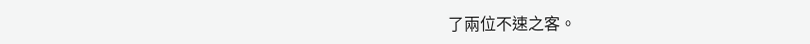了兩位不速之客。